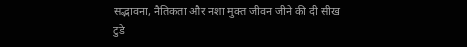सद्भावना, नैतिकता और नशा मुक्त जीवन जीने की दी सीख
टुडे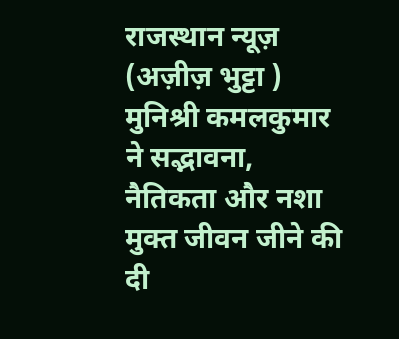राजस्थान न्यूज़ (अज़ीज़ भुट्टा )
मुनिश्री कमलकुमार ने सद्भावना, नैतिकता और नशा मुक्त जीवन जीने की दी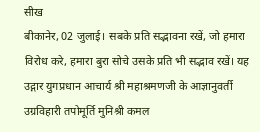सीख
बीकानेर, 02 जुलाई। सबके प्रति सद्भावना रखें, जो हमारा विरोध करे, हमारा बुरा सोचे उसके प्रति भी सद्भाव रखें। यह उद्गार युगप्रधान आचार्य श्री महाश्रमणजी के आज्ञानुवर्ती उग्रविहारी तपोमूर्ति मुनिश्री कमल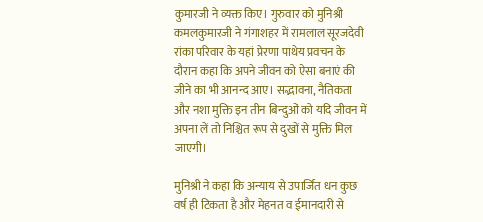कुमारजी ने व्यक्त किए। गुरुवार को मुनिश्री कमलकुमारजी ने गंगाशहर में रामलाल सूरजदेवी रांका परिवार के यहां प्रेरणा पाथेय प्रवचन के दौरान कहा कि अपने जीवन को ऐसा बनाएं की जीने का भी आनन्द आए। सद्भावना, नैतिकता और नशा मुक्ति इन तीन बिन्दुओं को यदि जीवन में अपना लें तो निश्चित रूप से दुखों से मुक्ति मिल जाएगी।

मुनिश्री ने कहा कि अन्याय से उपार्जित धन कुछ वर्ष ही टिकता है और मेहनत व ईमानदारी से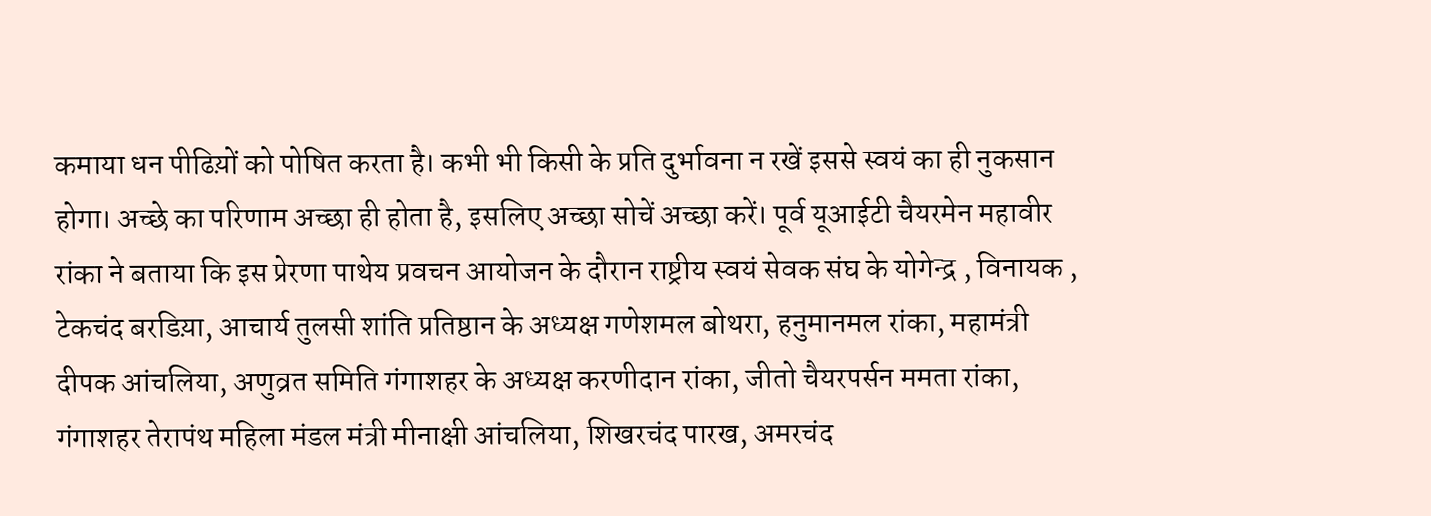कमाया धन पीढिय़ों को पोषित करता है। कभी भी किसी के प्रति दुर्भावना न रखें इससे स्वयं का ही नुकसान होगा। अच्छे का परिणाम अच्छा ही होता है, इसलिए अच्छा सोचें अच्छा करें। पूर्व यूआईटी चैयरमेन महावीर रांका ने बताया कि इस प्रेरणा पाथेय प्रवचन आयोजन के दौरान राष्ट्रीय स्वयं सेवक संघ के योगेन्द्र , विनायक , टेकचंद बरडिय़ा, आचार्य तुलसी शांति प्रतिष्ठान के अध्यक्ष गणेशमल बोथरा, हनुमानमल रांका, महामंत्री दीपक आंचलिया, अणुव्रत समिति गंगाशहर के अध्यक्ष करणीदान रांका, जीतो चैयरपर्सन ममता रांका, गंगाशहर तेरापंथ महिला मंडल मंत्री मीनाक्षी आंचलिया, शिखरचंद पारख, अमरचंद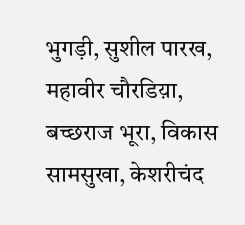भुगड़ी, सुशील पारख, महावीर चौरडिय़ा, बच्छराज भूरा, विकास सामसुखा, केशरीचंद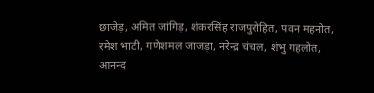छाजेड़, अमित जांगिड़, शंकरसिंह राजपुरोहित, पवन महनोत, रमेश भाटी, गणेशमल जाजड़ा, नरेन्द्र चंचल, शंभु गहलोत, आनन्द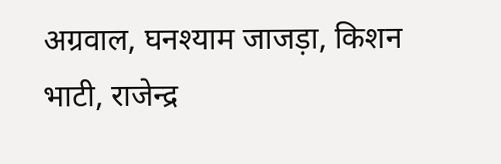अग्रवाल, घनश्याम जाजड़ा, किशन भाटी, राजेन्द्र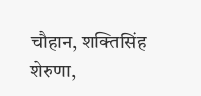चौहान, शक्तिसिंह शेरुणा,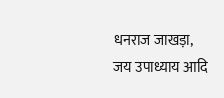धनराज जाखड़ा, जय उपाध्याय आदि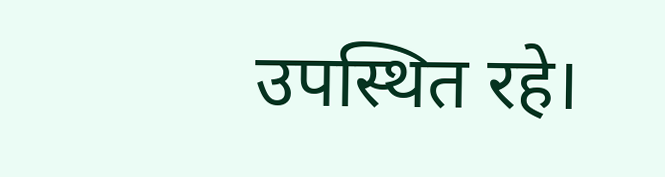उपस्थित रहे।